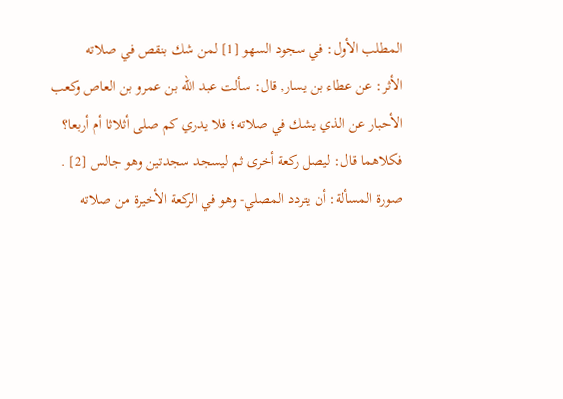المطلب الأول: في سجود السهو [1] لمن شك بنقص في صلاته
الأثر: عن عطاء بن يسار, قال: سألت عبد الله بن عمرو بن العاص وكعب الأحبار عن الذي يشك في صلاته؛ فلا يدري كم صلى أثلاثا أم أربعا؟ فكلاهما قال: ليصل ركعة أخرى ثم ليسجد سجدتين وهو جالس [2] .
صورة المسألة: أن يتردد المصلي- وهو في الركعة الأخيرة من صلاته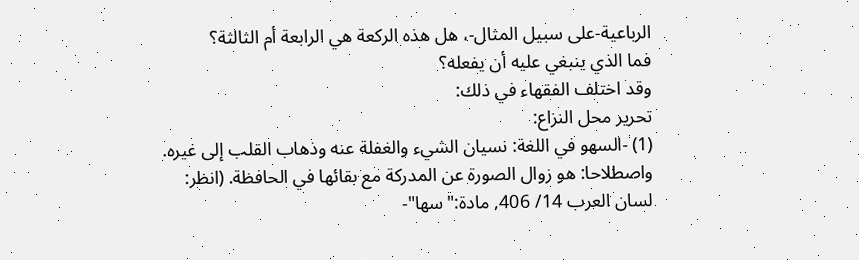الرباعية-على سبيل المثال-، هل هذه الركعة هي الرابعة أم الثالثة؟
فما الذي ينبغي عليه أن يفعله؟
وقد اختلف الفقهاء في ذلك:
تحرير محل النزاع:
(1) -السهو في اللغة: نسيان الشيء والغفلة عنه وذهاب القلب إلى غيره. واصطلاحا: هو زوال الصورة عن المدركة مع بقائها في الحافظة. (انظر: لسان العرب 14/ 406, مادة:"سها"-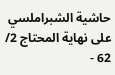حاشية الشبراملسي على نهاية المحتاج 2/ 62 -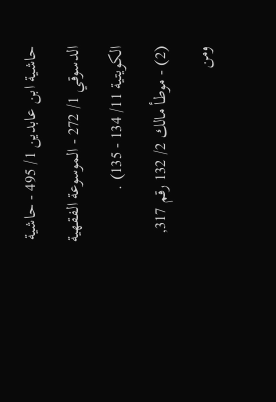حاشية ابن عابدين 1/ 495 - حاشية الدسوقي 1/ 272 - الموسوعة الفقهية الكويتية 11/ 134 - 135) .
(2) - موطأ مالك 2/ 132 رقم 317, ومن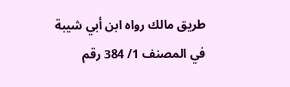طريق مالك رواه ابن أبي شيبة في المصنف 1/ 384 رقم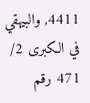4411, والبيهقي في الكبرى 2/ 471 رقم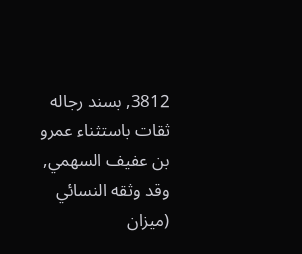3812, بسند رجاله ثقات باستثناء عمرو بن عفيف السهمي, وقد وثقه النسائي (ميزان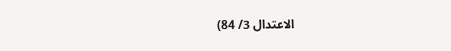الاعتدال 3/ 84)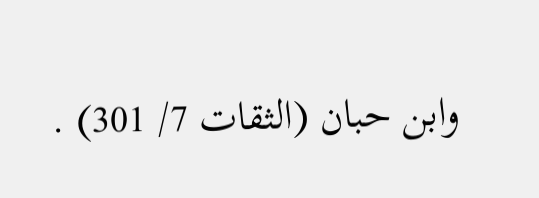وابن حبان (الثقات 7/ 301) .